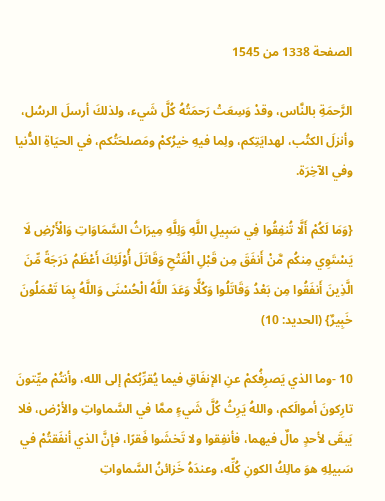الصفحة 1338 من 1545

الرَّحمَةِ بالنَّاس، وقدْ وَسِعَتْ رَحمَتُهُ كُلَّ شَيء، ولذلكَ أرسلَ الرسُل، وأنزلَ الكتُب، لهدايَتِكم، ولِما فيهِ خيرُكمْ ومَصلحَتُكم، في الحيَاةِ الدُّنيا وفي الآخِرَة.

{وَمَا لَكُمْ أَلَّا تُنفِقُوا فِي سَبِيلِ اللَّهِ وَلِلَّهِ مِيرَاثُ السَّمَاوَاتِ وَالْأَرْضِ لَا يَسْتَوِي مِنكُم مَّنْ أَنفَقَ مِن قَبْلِ الْفَتْحِ وَقَاتَلَ أُوْلَئِكَ أَعْظَمُ دَرَجَةً مِّنَ الَّذِينَ أَنفَقُوا مِن بَعْدُ وَقَاتَلُوا وَكُلًّا وَعَدَ اللَّهُ الْحُسْنَى وَاللَّهُ بِمَا تَعْمَلُونَ خَبِيرٌ} (الحديد: 10)

10 -وما الذي يَصرِفُكمْ عنِ الإنفَاقِ فيما يُقرِّبُكمْ إلى الله، وأنتُمْ ميِّتونَ تارِكونَ أموالَكم، واللهُ يَرِثُ كُلَّ شَيءٍ ممَّا في السَّماواتِ والأرْض، فلا يَبقَى لأحدٍ مالٌ فيهما، فأنفِقوا ولا تَخشَوا فَقرًا، فإنَّ الذي أنفَقتُمْ في سَبيلِهِ هوَ مالِكُ الكونِ كُلِّه، وعندَهُ خَزائنُ السَّماواتِ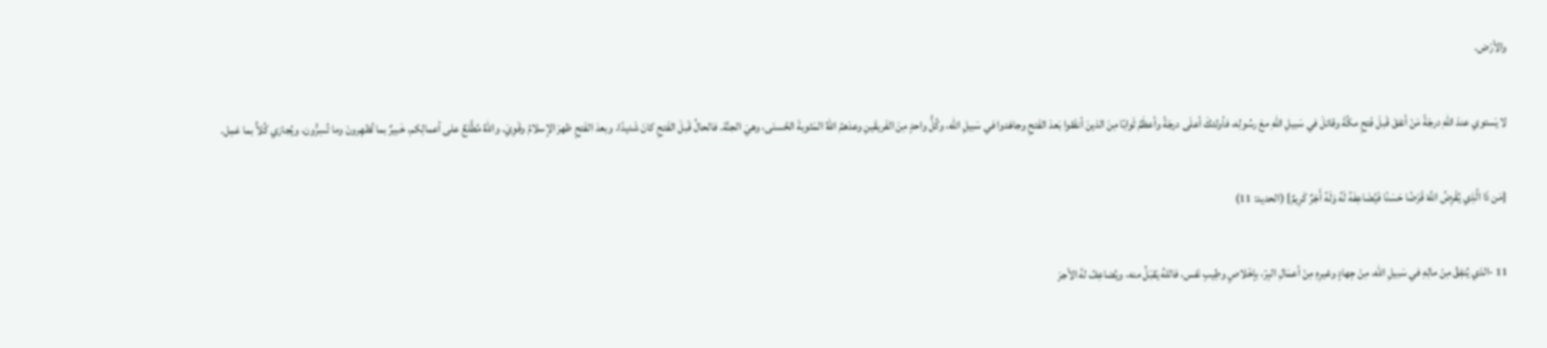والأرْض.

لا يَستوي عندَ اللهِ درجَةً مَنْ أنفقَ قَبلَ فَتحِ مكَّةَ وقاتلَ في سَبيلِ اللهِ معَ رسُولِه، فأولئكَ أعلَى درجَةً وأعظَمُ ثَوابًا مِنَ الذينَ أنفَقوا بَعدَ الفَتحِ وجاهَدوا في سَبيلِ الله، وكُلُّ واحدٍ مِنَ الفَريقَينِ وعدَهمُ اللهُ المَثوبةَ الحُسنَى، وهيَ الجنَّة. فالحالُ قَبلَ الفَتحِ كانَ شَديدًا، وبعدَ الفَتحِ ظهرَ الإسلامُ وقَوِيَ. واللهُ مُطَّلعٌ على أعمالِكم، خَبيرٌ بما تُظهِرونَ وما تُسِرُّون، ويُجازي كُلاًّ بما عَمِل.

{مَن ذَا الَّذِي يُقْرِضُ اللَّهَ قَرْضًا حَسَنًا فَيُضَاعِفَهُ لَهُ وَلَهُ أَجْرٌ كَرِيمٌ} (الحديد: 11)

11 -الذي يُنفِقُ مِنْ مالِهِ في سَبيلِ الله، مِنْ جِهادٍ وغيرِهِ مِنْ أعمَالِ البِرّ، بإخْلاصٍ وطِيبِ نَفس، فاللهُ يَقبَلُ منه، ويُضاعِفُ لهُ الأجرَ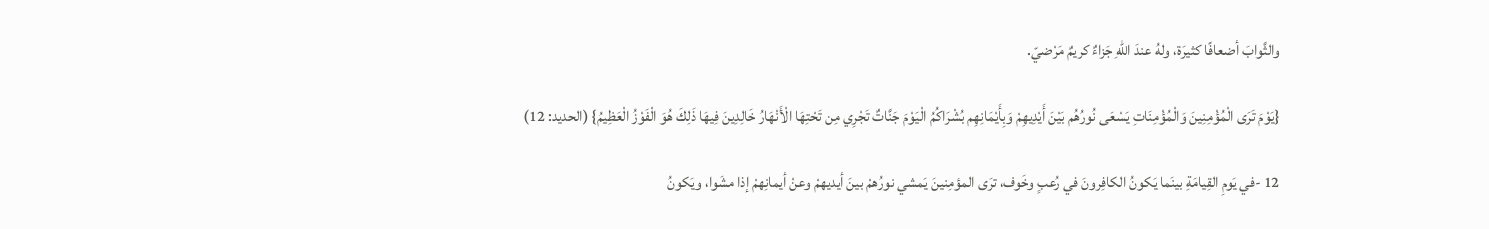والثَّوابَ أضعافًا كثيرَة، ولهُ عندَ اللهِ جَزاءٌ كريمٌ مَرْضيّ.

{يَوْمَ تَرَى الْمُؤْمِنِينَ وَالْمُؤْمِنَاتِ يَسْعَى نُورُهُم بَيْنَ أَيْدِيهِمْ وَبِأَيْمَانِهِم بُشْرَاكُمُ الْيَوْمَ جَنَّاتٌ تَجْرِي مِن تَحْتِهَا الْأَنْهَارُ خَالِدِينَ فِيهَا ذَلِكَ هُوَ الْفَوْزُ الْعَظِيمُ} (الحديد: 12)

12 -في يَومِ القِيامَةِ بينَما يَكونُ الكافِرونَ في رُعبٍ وخَوف، ترَى المؤمِنينَ يَمشي نورُهمْ بينَ أيديهمْ وعنْ أيمانِهمْ إذا مشَوا، ويَكونُ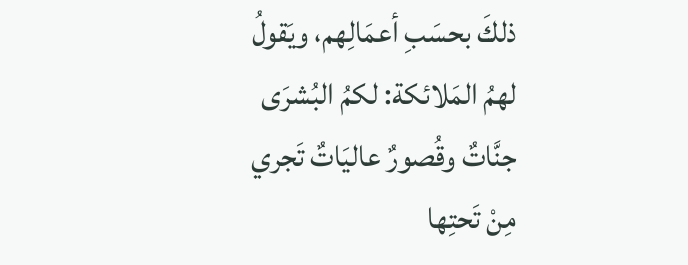ذلكَ بحسَبِ أعمَالِهم، ويَقولُ لهمُ المَلائكة: لكمُ البُشرَى جنَّاتٌ وقُصورٌ عاليَاتٌ تَجري مِنْ تَحتِها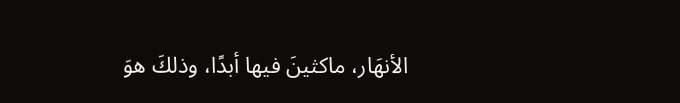الأنهَار، ماكثينَ فيها أبدًا، وذلكَ هوَ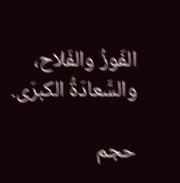الفَوزُ والفَلاح، والسَّعادَةُ الكبرَى.

حجم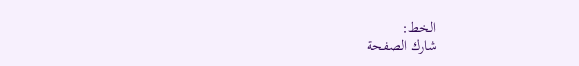الخط:
شارك الصفحة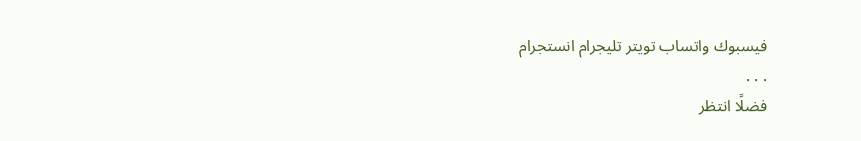فيسبوك واتساب تويتر تليجرام انستجرام
. . .
فضلًا انتظر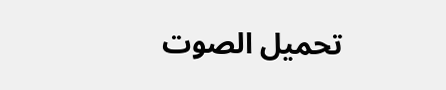تحميل الصوت